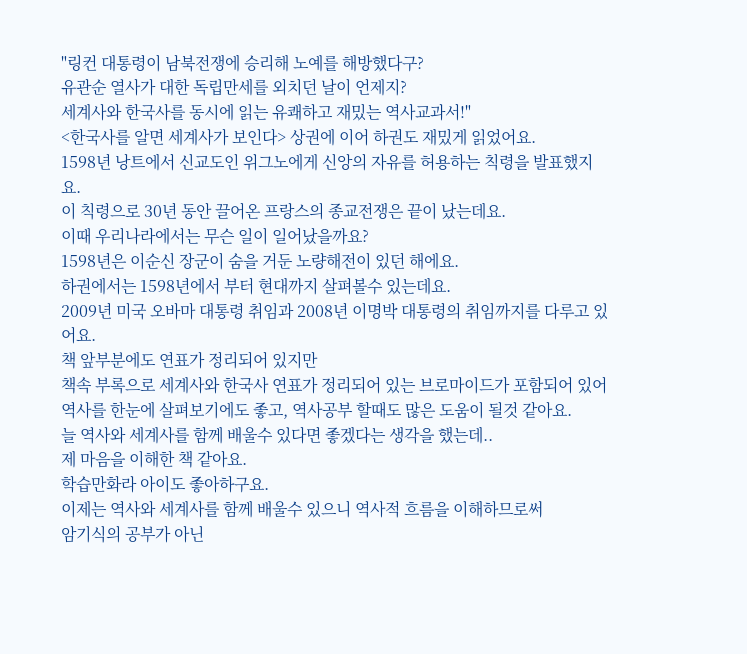"링컨 대통령이 남북전쟁에 승리해 노예를 해방했다구?
유관순 열사가 대한 독립만세를 외치던 날이 언제지?
세계사와 한국사를 동시에 읽는 유쾌하고 재밌는 역사교과서!"
<한국사를 알면 세계사가 보인다> 상권에 이어 하권도 재밌게 읽었어요.
1598년 낭트에서 신교도인 위그노에게 신앙의 자유를 허용하는 칙령을 발표했지요.
이 칙령으로 30년 동안 끌어온 프랑스의 종교전쟁은 끝이 났는데요.
이때 우리나라에서는 무슨 일이 일어났을까요?
1598년은 이순신 장군이 숨을 거둔 노량해전이 있던 해에요.
하권에서는 1598년에서 부터 현대까지 살펴볼수 있는데요.
2009년 미국 오바마 대통령 취임과 2008년 이명박 대통령의 취임까지를 다루고 있어요.
책 앞부분에도 연표가 정리되어 있지만
책속 부록으로 세계사와 한국사 연표가 정리되어 있는 브로마이드가 포함되어 있어
역사를 한눈에 살펴보기에도 좋고, 역사공부 할때도 많은 도움이 될것 같아요.
늘 역사와 세계사를 함께 배울수 있다면 좋겠다는 생각을 했는데..
제 마음을 이해한 책 같아요.
학습만화라 아이도 좋아하구요.
이제는 역사와 세계사를 함께 배울수 있으니 역사적 흐름을 이해하므로써
암기식의 공부가 아닌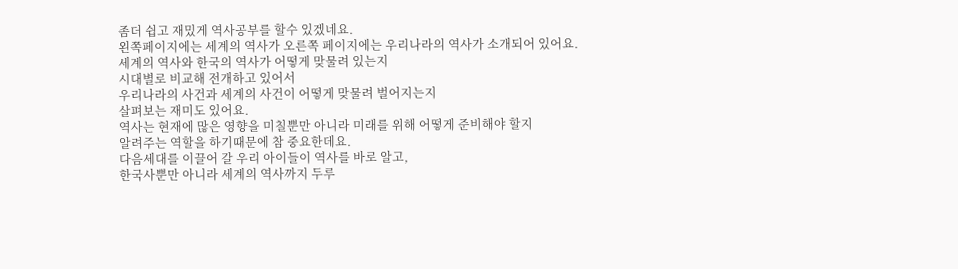좀더 쉽고 재밌게 역사공부를 할수 있겠네요.
왼쪽페이지에는 세계의 역사가 오른쪽 페이지에는 우리나라의 역사가 소개되어 있어요.
세계의 역사와 한국의 역사가 어떻게 맞물려 있는지
시대별로 비교해 전개하고 있어서
우리나라의 사건과 세계의 사건이 어떻게 맞물려 벌어지는지
살펴보는 재미도 있어요.
역사는 현재에 많은 영향을 미칠뿐만 아니라 미래를 위해 어떻게 준비해야 할지
알려주는 역할을 하기때문에 참 중요한데요.
다음세대를 이끌어 갈 우리 아이들이 역사를 바로 알고,
한국사뿐만 아니라 세계의 역사까지 두루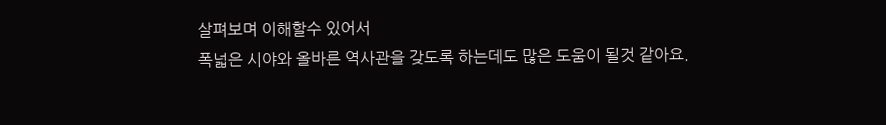살펴보며 이해할수 있어서
폭넓은 시야와 올바른 역사관을 갖도록 하는데도 많은 도움이 될것 같아요.